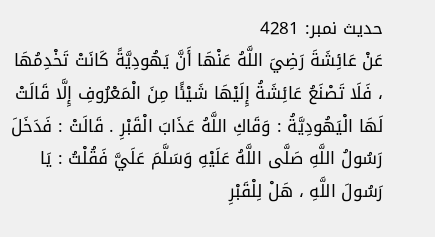حدیث نمبر: 4281
عَنْ عَائِشَةَ رَضِيَ اللَّهُ عَنْهَا أَنَّ يَهُودِيَّةً كَانَتْ تَخْدِمُهَا ، فَلَا تَصْنَعُ عَائِشَةُ إِلَيْهَا شَيْئًا مِنَ الْمَعْرُوفِ إِلَّا قَالَتْ لَهَا الْيَهُودِيَّةُ : وَقَاكِ اللَّهُ عَذَابَ الْقَبْرِ . قَالَتْ : فَدَخَلَ رَسُولُ اللَّهِ صَلَّى اللَّهُ عَلَيْهِ وَسَلَّمَ عَلَيَّ فَقُلْتُ : يَا رَسُولَ اللَّهِ ، هَلْ لِلْقَبْرِ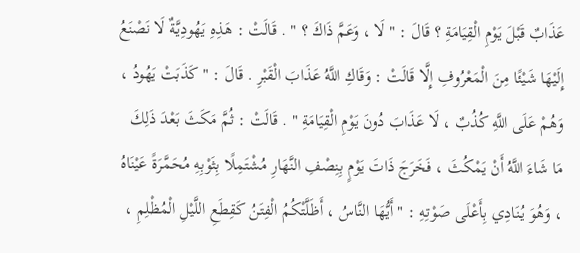عَذَابٌ قَبْلَ يَوْمِ الْقِيَامَةِ ؟ قَالَ : " لَا ، وَعَمَّ ذَاكَ ؟ " . قَالَتْ : هَذِهِ يَهُودِيَّةٌ لَا نَصْنَعُ إِلَيْهَا شَيْئًا مِنَ الْمَعْرُوفِ إِلَّا قَالَتْ : وَقَاكِ اللَّهُ عَذَابَ الْقَبْرِ . قَالَ : " كَذَبَتْ يَهُودُ ، وَهُمْ عَلَى اللَّهِ كُذُبٌ ، لَا عَذَابَ دُونَ يَوْمِ الْقِيَامَةِ " . قَالَتْ : ثُمَّ مَكَثَ بَعْدَ ذَلِكَ مَا شَاءَ اللَّهُ أَنْ يَمْكُثَ ، فَخَرَجَ ذَاتَ يَوْمٍ بِنِصْفِ النَّهَارِ مُشْتَمِلًا بِثَوْبِهِ مُحَمَّرَةً عَيْنَاهُ ، وَهُوَ يُنَادِي بِأَعْلَى صَوْتِهِ : " أَيُّهَا النَّاسُ ، أَظَلَّتْكُمُ الْفِتَنُ كَقِطَعِ اللَّيْلِ الْمُظْلِمِ ،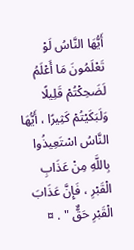أَيُّهَا النَّاسُ لَوْ تَعْلَمُونَ مَا أَعْلَمُ لَضَحِكْتُمْ قَلِيلًا وَلَبَكَيْتُمْ كَثِيرًا ، أَيُّهَا النَّاسُ اسْتَعِيذُوا بِاللَّهِ مِنْ عَذَابِ الْقَبْرِ ، فَإِنَّ عَذَابَ الْقَبْرِ حَقٌّ " . ¤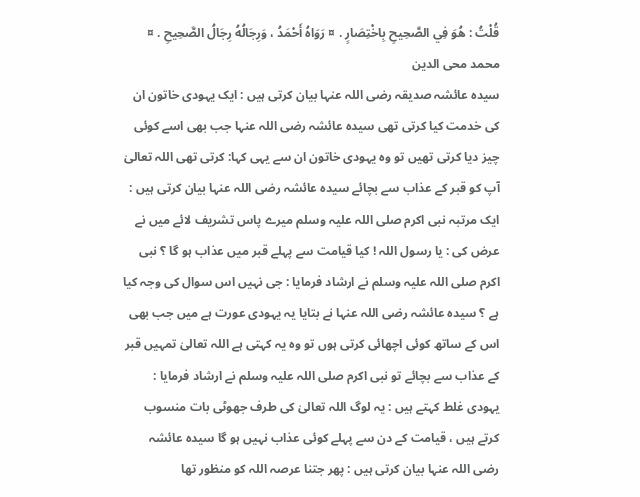قُلْتُ : هُوَ فِي الصَّحِيحِ بِاخْتِصَارٍ . ¤ رَوَاهُ أَحْمَدُ ، وَرِجَالُهُ رِجَالُ الصَّحِيحِ . ¤
محمد محی الدین
سیدہ عائشہ صدیقہ رضی اللہ عنہا بیان کرتی ہیں : ایک یہودی خاتون ان کی خدمت کیا کرتی تھی سیدہ عائشہ رضی اللہ عنہا جب بھی اسے کوئی چیز دیا کرتی تھیں تو وہ یہودی خاتون ان سے یہی کہا: کرتی تھی اللہ تعالیٰ آپ کو قبر کے عذاب سے بچائے سیدہ عائشہ رضی اللہ عنہا بیان کرتی ہیں : ایک مرتبہ نبی اکرم صلی اللہ علیہ وسلم میرے پاس تشریف لائے میں نے عرض کی : یا رسول اللہ ! کیا قیامت سے پہلے قبر میں عذاب ہو گا ؟ نبی اکرم صلی اللہ علیہ وسلم نے ارشاد فرمایا : جی نہیں اس سوال کی وجہ کیا ہے ؟ سیدہ عائشہ رضی اللہ عنہا نے بتایا یہ یہودی عورت ہے میں جب بھی اس کے ساتھ کوئی اچھائی کرتی ہوں تو وہ یہ کہتی ہے اللہ تعالیٰ تمہیں قبر کے عذاب سے بچائے تو نبی اکرم صلی اللہ علیہ وسلم نے ارشاد فرمایا : یہودی غلط کہتے ہیں : یہ لوگ اللہ تعالیٰ کی طرف جھوٹی بات منسوب کرتے ہیں ، قیامت کے دن سے پہلے کوئی عذاب نہیں ہو گا سیدہ عائشہ رضی اللہ عنہا بیان کرتی ہیں : پھر جتنا عرصہ اللہ کو منظور تھا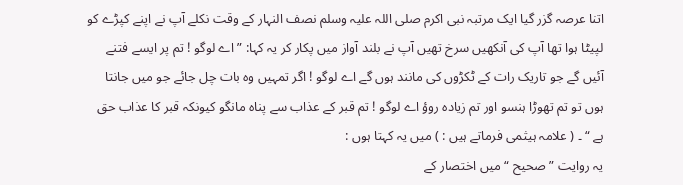اتنا عرصہ گزر گیا ایک مرتبہ نبی اکرم صلی اللہ علیہ وسلم نصف النہار کے وقت نکلے آپ نے اپنے کپڑے کو لپیٹا ہوا تھا آپ کی آنکھیں سرخ تھیں آپ نے بلند آواز میں پکار کر یہ کہا: ” اے لوگو ! تم پر ایسے فتنے آئیں گے جو تاریک رات کے ٹکڑوں کی مانند ہوں گے اے لوگو ! اگر تمہیں وہ بات چل جائے جو میں جانتا ہوں تو تم تھوڑا ہنسو اور تم زیادہ روؤ اے لوگو ! تم قبر کے عذاب سے پناہ مانگو کیونکہ قبر کا عذاب حق ہے “ ۔ ( علامہ ہیثمی فرماتے ہیں : ) میں یہ کہتا ہوں :
یہ روایت ” صحیح “ میں اختصار کے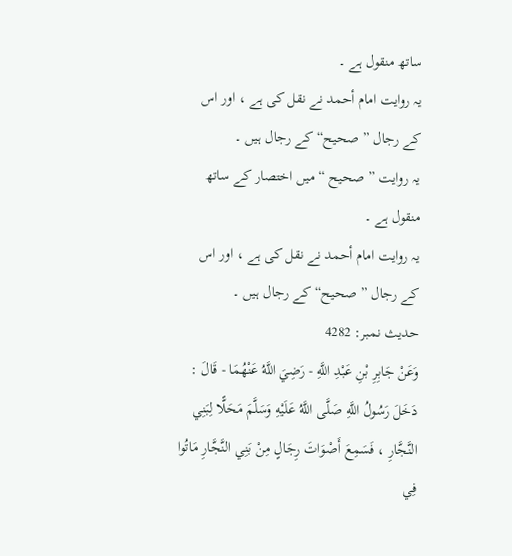ساتھ منقول ہے ۔
یہ روایت امام أحمد نے نقل کی ہے ، اور اس کے رجال ” صحیح“ کے رجال ہیں ۔
یہ روایت ” صحیح “ میں اختصار کے ساتھ منقول ہے ۔
یہ روایت امام أحمد نے نقل کی ہے ، اور اس کے رجال ” صحیح“ کے رجال ہیں ۔
حدیث نمبر: 4282
وَعَنْ جَابِرِ بْنِ عَبْدِ اللَّهِ - رَضِيَ اللَّهُ عَنْهُمَا - قَالَ : دَخَلَ رَسُولُ اللَّهِ صَلَّى اللَّهُ عَلَيْهِ وَسَلَّمَ مَحَلًّا لِبَنِي النَّجَّارِ ، فَسَمِعَ أَصْوَاتَ رِجَالٍ مِنْ بَنِي النَّجَّارِ مَاتُوا فِي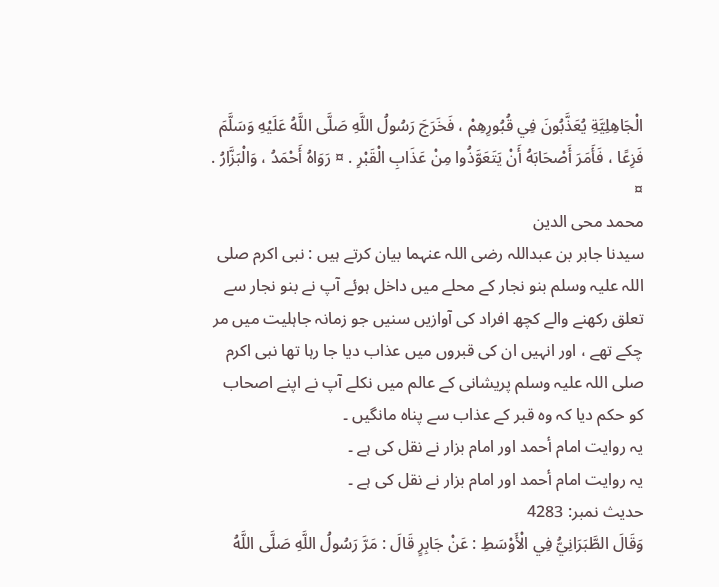الْجَاهِلِيَّةِ يُعَذَّبُونَ فِي قُبُورِهِمْ ، فَخَرَجَ رَسُولُ اللَّهِ صَلَّى اللَّهُ عَلَيْهِ وَسَلَّمَ فَزِعًا ، فَأَمَرَ أَصْحَابَهُ أَنْ يَتَعَوَّذُوا مِنْ عَذَابِ الْقَبْرِ . ¤ رَوَاهُ أَحْمَدُ ، وَالْبَزَّارُ . ¤
محمد محی الدین
سیدنا جابر بن عبداللہ رضی اللہ عنہما بیان کرتے ہیں : نبی اکرم صلی اللہ علیہ وسلم بنو نجار کے محلے میں داخل ہوئے آپ نے بنو نجار سے تعلق رکھنے والے کچھ افراد کی آوازیں سنیں جو زمانہ جاہلیت میں مر چکے تھے ، اور انہیں ان کی قبروں میں عذاب دیا جا رہا تھا نبی اکرم صلی اللہ علیہ وسلم پریشانی کے عالم میں نکلے آپ نے اپنے اصحاب کو حکم دیا کہ وہ قبر کے عذاب سے پناہ مانگیں ۔
یہ روایت امام أحمد اور امام بزار نے نقل کی ہے ۔
یہ روایت امام أحمد اور امام بزار نے نقل کی ہے ۔
حدیث نمبر: 4283
وَقَالَ الطَّبَرَانِيُّ فِي الْأَوْسَطِ : عَنْ جَابِرٍ قَالَ : مَرَّ رَسُولُ اللَّهِ صَلَّى اللَّهُ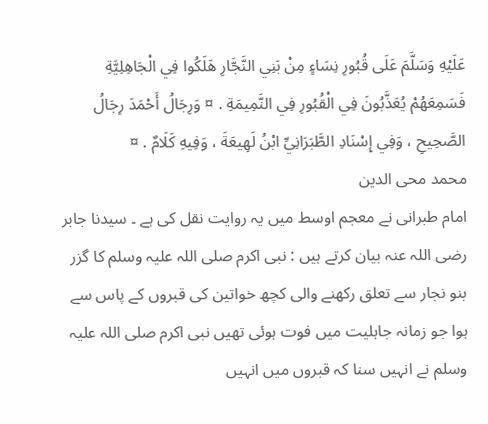عَلَيْهِ وَسَلَّمَ عَلَى قُبُورِ نِسَاءٍ مِنْ بَنِي النَّجَّارِ هَلَكُوا فِي الْجَاهِلِيَّةِ فَسَمِعَهُمْ يُعَذَّبُونَ فِي الْقُبُورِ فِي النَّمِيمَةِ . ¤ وَرِجَالُ أَحْمَدَ رِجَالُ الصَّحِيحِ ، وَفِي إِسْنَادِ الطَّبَرَانِيِّ ابْنُ لَهِيعَةَ ، وَفِيهِ كَلَامٌ . ¤
محمد محی الدین
امام طبرانی نے معجم اوسط میں یہ روایت نقل کی ہے ۔ سیدنا جابر رضی اللہ عنہ بیان کرتے ہیں : نبی اکرم صلی اللہ علیہ وسلم کا گزر بنو نجار سے تعلق رکھنے والی کچھ خواتین کی قبروں کے پاس سے ہوا جو زمانہ جاہلیت میں فوت ہوئی تھیں نبی اکرم صلی اللہ علیہ وسلم نے انہیں سنا کہ قبروں میں انہیں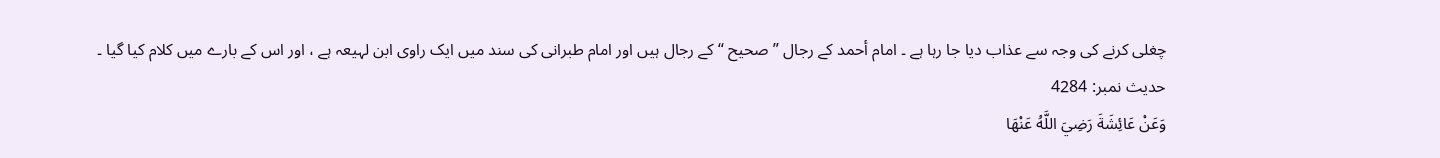چغلی کرنے کی وجہ سے عذاب دیا جا رہا ہے ۔ امام أحمد کے رجال ” صحیح “ کے رجال ہیں اور امام طبرانی کی سند میں ایک راوی ابن لہیعہ ہے ، اور اس کے بارے میں کلام کیا گیا ۔
حدیث نمبر: 4284
وَعَنْ عَائِشَةَ رَضِيَ اللَّهُ عَنْهَا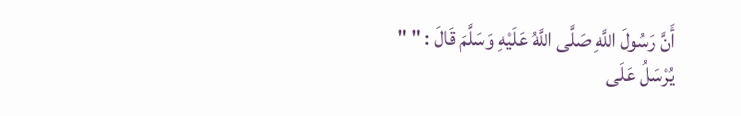أَنَّ رَسُولَ اللَّهِ صَلَّى اللَّهُ عَلَيْهِ وَسَلَّمَ قَالَ : " " يُرْسَلُ عَلَى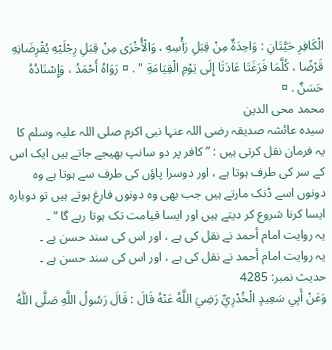الْكَافِرِ حَيَّتَانِ : وَاحِدَةٌ مِنْ قِبَلِ رَأْسِهِ ، وَالْأُخْرَى مِنْ قِبَلِ رِجْلَيْهِ يُقْرِضَانِهِ قَرْضًا ، كُلَّمَا فَرَغَتَا عَادَتَا إِلَى يَوْمِ الْقِيَامَةِ " . ¤ رَوَاهُ أَحْمَدُ ، وَإِسْنَادُهُ حَسَنٌ . ¤
محمد محی الدین
سیدہ عائشہ صدیقہ رضی اللہ عنہا نبی اکرم صلی اللہ علیہ وسلم کا یہ فرمان نقل کرتی ہیں : ” کافر پر دو سانپ بھیجے جاتے ہیں ایک اس کے سر کی طرف ہوتا ہے ، اور دوسرا پاؤں کی طرف سے ہوتا ہے وہ دونوں اسے ڈنک مارتے ہیں جب بھی وہ دونوں فارغ ہوتے ہیں تو دوبارہ ایسا کرنا شروع کر دیتے ہیں اور ایسا قیامت تک ہوتا رہے گا “ ۔
یہ روایت امام أحمد نے نقل کی ہے ، اور اس کی سند حسن ہے ۔
یہ روایت امام أحمد نے نقل کی ہے ، اور اس کی سند حسن ہے ۔
حدیث نمبر: 4285
وَعَنْ أَبِي سَعِيدٍ الْخُدْرِيِّ رَضِيَ اللَّهُ عَنْهُ قَالَ : قَالَ رَسُولُ اللَّهِ صَلَّى اللَّهُ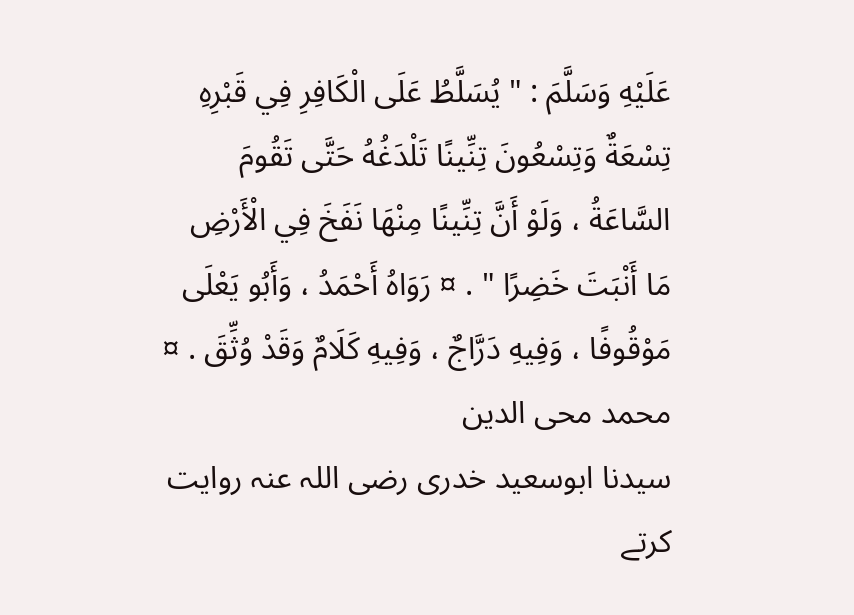عَلَيْهِ وَسَلَّمَ : " يُسَلَّطُ عَلَى الْكَافِرِ فِي قَبْرِهِ تِسْعَةٌ وَتِسْعُونَ تِنِّينًا تَلْدَغُهُ حَتَّى تَقُومَ السَّاعَةُ ، وَلَوْ أَنَّ تِنِّينًا مِنْهَا نَفَخَ فِي الْأَرْضِ مَا أَنْبَتَ خَضِرًا " . ¤ رَوَاهُ أَحْمَدُ ، وَأَبُو يَعْلَى مَوْقُوفًا ، وَفِيهِ دَرَّاجٌ ، وَفِيهِ كَلَامٌ وَقَدْ وُثِّقَ . ¤
محمد محی الدین
سیدنا ابوسعید خدری رضی اللہ عنہ روایت کرتے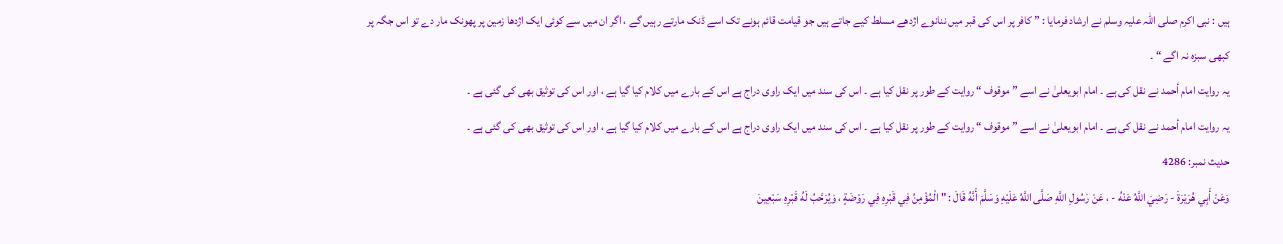ہیں : نبی اکرم صلی اللہ علیہ وسلم نے ارشاد فرمایا : ” کافر پر اس کی قبر میں ننانوے اژدھے مسلط کیے جاتے ہیں جو قیامت قائم ہونے تک اسے ڈنک مارتے رہیں گے ، اگر ان میں سے کوئی ایک اژدھا زمین پر پھونک مار دے تو اس جگہ پر کبھی سبزہ نہ اگے “ ۔
یہ روایت امام أحمد نے نقل کی ہے ۔ امام ابویعلیٰ نے اسے ” موقوف “ روایت کے طور پر نقل کیا ہے ۔ اس کی سند میں ایک راوی دراج ہے اس کے بارے میں کلام کیا گیا ہے ، اور اس کی توثیق بھی کی گئی ہے ۔
یہ روایت امام أحمد نے نقل کی ہے ۔ امام ابویعلیٰ نے اسے ” موقوف “ روایت کے طور پر نقل کیا ہے ۔ اس کی سند میں ایک راوی دراج ہے اس کے بارے میں کلام کیا گیا ہے ، اور اس کی توثیق بھی کی گئی ہے ۔
حدیث نمبر: 4286
وَعَنْ أَبِي هُرَيْرَةَ - رَضِيَ اللَّهُ عَنْهُ - ، عَنْ رَسُولِ اللَّهِ صَلَّى اللَّهُ عَلَيْهِ وَسَلَّمَ أَنَّهُ قَالَ : " الْمُؤْمِنُ فِي قَبْرِهِ فِي رَوْضَةٍ ، وَيُرَحَّبُ لَهُ قَبْرِهِ سَبْعِينَ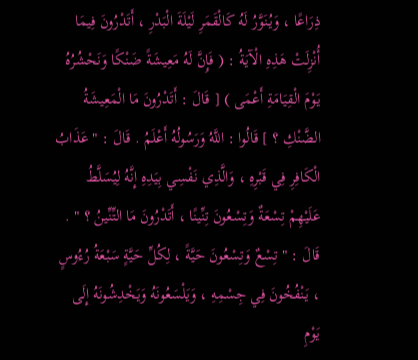ذِرَاعًا ، وَيُنَوَّرُ لَهُ كَالْقَمَرِ لَيْلَةَ الْبَدْرِ ، أَتَدْرُونَ فِيمَا أُنْزِلَتْ هَذِهِ الْآيَةُ : ( فَإِنَّ لَهُ مَعِيشَةً ضَنْكًا وَنَحْشُرُهُ يَوْمَ الْقِيَامَةِ أَعْمَى ) [ قَالَ : أَتَدْرُونَ مَا الْمَعِيشَةُ الضَّنْكِ ؟ ] قَالُوا : اللَّهُ وَرَسُولُهُ أَعْلَمُ . قَالَ : " عَذَابُ الْكَافِرِ فِي قَبْرِهِ ، وَالَّذِي نَفْسِي بِيَدِهِ إِنَّهُ لِيُسَلَّطُ عَلَيْهِمْ تِسْعَةٌ وَتِسْعُونَ تِنِّينًا ، أَتَدْرُونَ مَا التِّنِّينُ ؟ " . قَالَ : " تِسْعٌ وَتِسْعُونَ حَيَّةً ، لِكُلِّ حَيَّةٍ سَبْعَةُ رُءُوسٍ ، يَنْفُخُونَ فِي جِسْمِهِ ، وَيَلْسَعُونَهُ وَيَخْدِشُونَهُ إِلَى يَوْمِ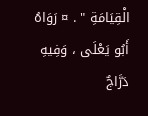الْقِيَامَةِ " . ¤ رَوَاهُ أَبُو يَعْلَى ، وَفِيهِ دَرَّاجٌ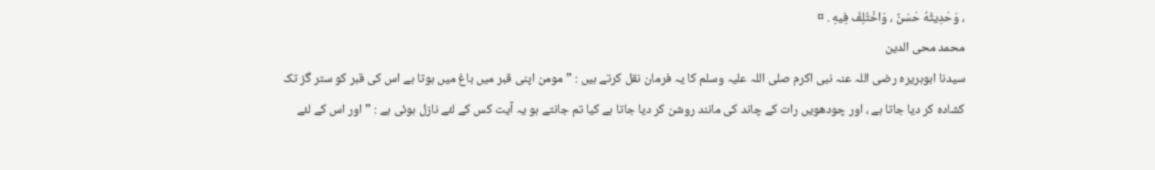، وَحَدِيثُهُ حَسَنٌ ، وَاخْتُلِفَ فِيهِ . ¤
محمد محی الدین
سیدنا ابوہریرہ رضی اللہ عنہ نبی اکرم صلی اللہ علیہ وسلم کا یہ فرمان نقل کرتے ہیں : ” مومن اپنی قبر میں باغ میں ہوتا ہے اس کی قبر کو ستر گز تک کشادہ کر دیا جاتا ہے ، اور چودھویں رات کے چاند کی مانند روشن کر دیا جاتا ہے کیا تم جانتے ہو یہ آیت کس کے لئے نازل ہوئی ہے : ” اور اس کے لئے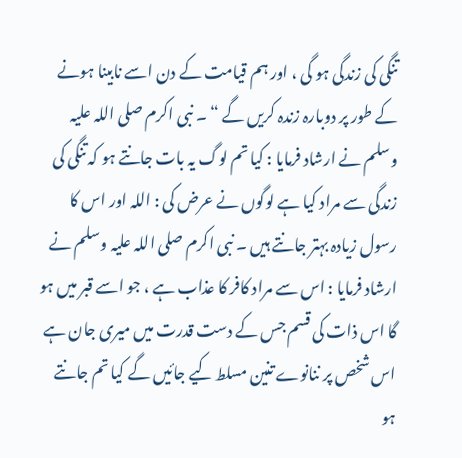تنگی کی زندگی ہو گی ، اور ہم قیامت کے دن اسے نابینا ہونے کے طور پر دوبارہ زندہ کریں گے “ ۔ نبی اکرم صلی اللہ علیہ وسلم نے ارشاد فرمایا : کیا تم لوگ یہ بات جانتے ہو کہ تنگی کی زندگی سے مراد کیا ہے لوگوں نے عرض کی : اللہ اور اس کا رسول زیادہ بہتر جانتے ہیں ۔ نبی اکرم صلی اللہ علیہ وسلم نے ارشاد فرمایا : اس سے مراد کافر کا عذاب ہے ، جو اسے قبر میں ہو گا اس ذات کی قسم جس کے دست قدرت میں میری جان ہے اس شخص پر ننانوے تنین مسلط کیے جائیں گے کیا تم جانتے ہو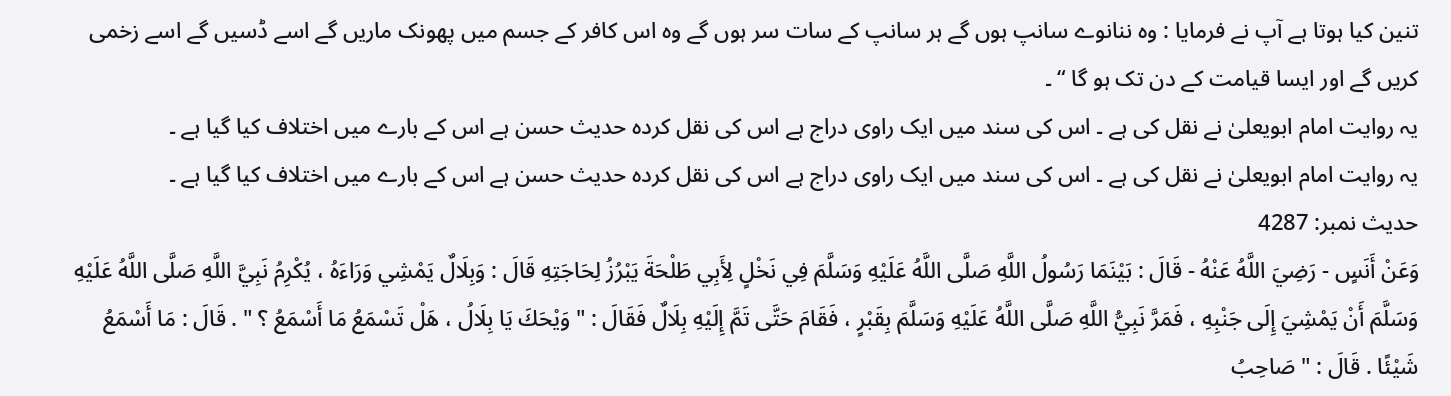تنین کیا ہوتا ہے آپ نے فرمایا : وہ ننانوے سانپ ہوں گے ہر سانپ کے سات سر ہوں گے وہ اس کافر کے جسم میں پھونک ماریں گے اسے ڈسیں گے اسے زخمی کریں گے اور ایسا قیامت کے دن تک ہو گا “ ۔
یہ روایت امام ابویعلیٰ نے نقل کی ہے ۔ اس کی سند میں ایک راوی دراج ہے اس کی نقل کردہ حدیث حسن ہے اس کے بارے میں اختلاف کیا گیا ہے ۔
یہ روایت امام ابویعلیٰ نے نقل کی ہے ۔ اس کی سند میں ایک راوی دراج ہے اس کی نقل کردہ حدیث حسن ہے اس کے بارے میں اختلاف کیا گیا ہے ۔
حدیث نمبر: 4287
وَعَنْ أَنَسٍ - رَضِيَ اللَّهُ عَنْهُ - قَالَ : بَيْنَمَا رَسُولُ اللَّهِ صَلَّى اللَّهُ عَلَيْهِ وَسَلَّمَ فِي نَخْلٍ لِأَبِي طَلْحَةَ يَبْرُزُ لِحَاجَتِهِ قَالَ : وَبِلَالٌ يَمْشِي وَرَاءَهُ ، يُكْرِمُ نَبِيَّ اللَّهِ صَلَّى اللَّهُ عَلَيْهِ وَسَلَّمَ أَنْ يَمْشِيَ إِلَى جَنْبِهِ ، فَمَرَّ نَبِيُّ اللَّهِ صَلَّى اللَّهُ عَلَيْهِ وَسَلَّمَ بِقَبْرٍ ، فَقَامَ حَتَّى تَمَّ إِلَيْهِ بِلَالٌ فَقَالَ : " وَيْحَكَ يَا بِلَالُ ، هَلْ تَسْمَعُ مَا أَسْمَعُ ؟ " . قَالَ : مَا أَسْمَعُ شَيْئًا . قَالَ : " صَاحِبُ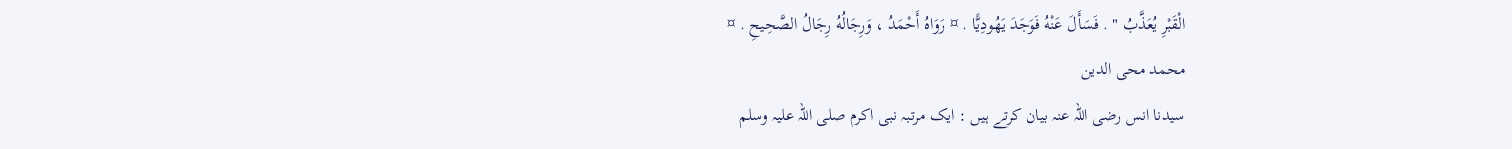الْقَبْرِ يُعَذَّبُ " . فَسَأَلَ عَنْهُ فَوَجَدَ يَهُودِيًّا . ¤ رَوَاهُ أَحْمَدُ ، وَرِجَالُهُ رِجَالُ الصَّحِيحِ . ¤
محمد محی الدین
سیدنا انس رضی اللہ عنہ بیان کرتے ہیں : ایک مرتبہ نبی اکرم صلی اللہ علیہ وسلم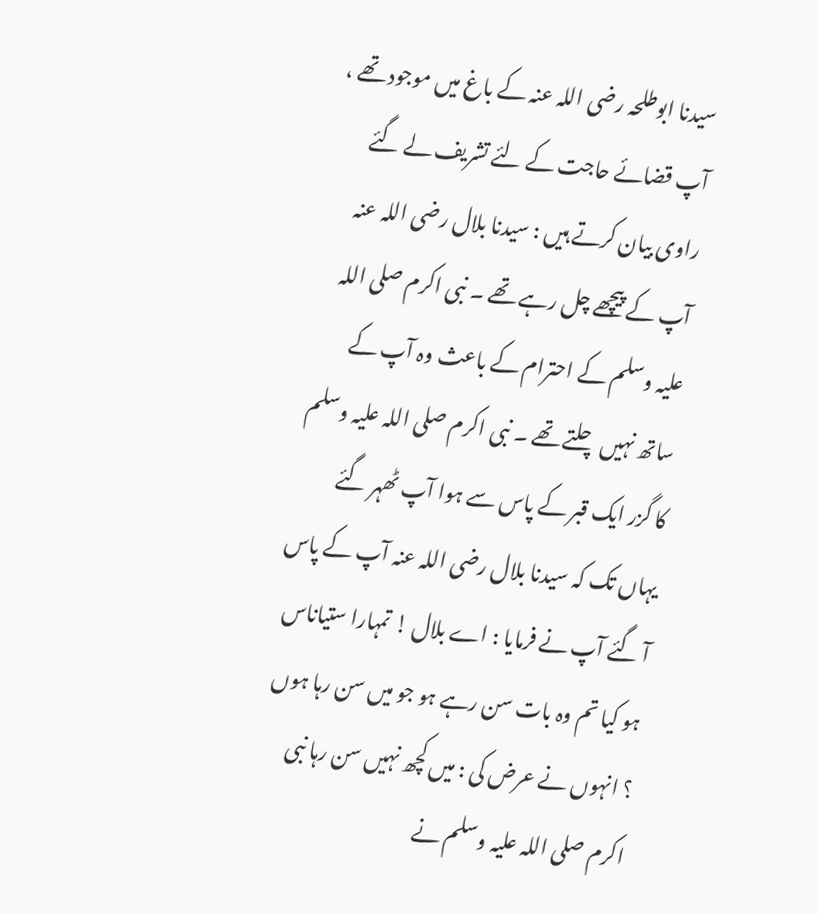سیدنا ابوطلحہ رضی اللہ عنہ کے باغ میں موجود تھے ، آپ قضائے حاجت کے لئے تشریف لے گئے راوی بیان کرتے ہیں : سیدنا بلال رضی اللہ عنہ آپ کے پیچھے چل رہے تھے ۔ نبی اکرم صلی اللہ علیہ وسلم کے احترام کے باعث وہ آپ کے ساتھ نہیں چلتے تھے ۔ نبی اکرم صلی اللہ علیہ وسلم کا گزر ایک قبر کے پاس سے ہوا آپ ٹھہر گئے یہاں تک کہ سیدنا بلال رضی اللہ عنہ آپ کے پاس آ گئے آپ نے فرمایا : اے بلال ! تمہارا ستیاناس ہو کیا تم وہ بات سن رہے ہو جو میں سن رہا ہوں ؟ انہوں نے عرض کی : میں کچھ نہیں سن رہا نبی اکرم صلی اللہ علیہ وسلم نے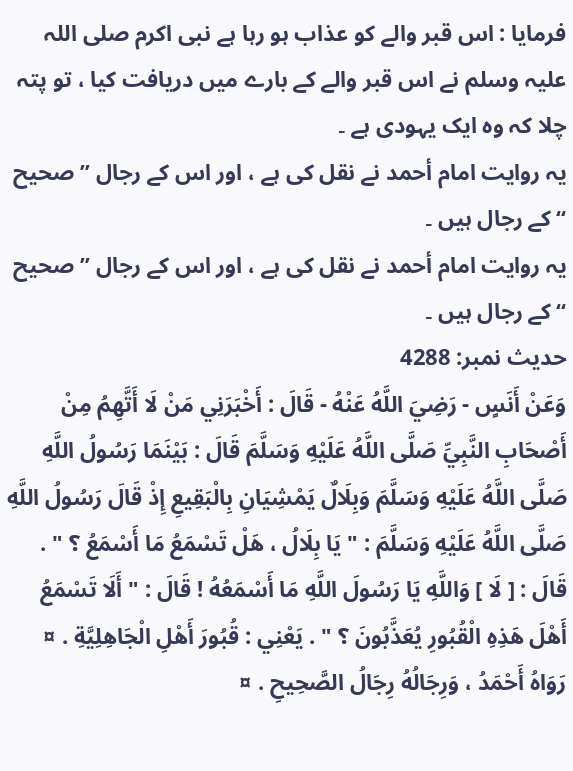فرمایا : اس قبر والے کو عذاب ہو رہا ہے نبی اکرم صلی اللہ علیہ وسلم نے اس قبر والے کے بارے میں دریافت کیا ، تو پتہ چلا کہ وہ ایک یہودی ہے ۔
یہ روایت امام أحمد نے نقل کی ہے ، اور اس کے رجال ” صحیح “ کے رجال ہیں ۔
یہ روایت امام أحمد نے نقل کی ہے ، اور اس کے رجال ” صحیح “ کے رجال ہیں ۔
حدیث نمبر: 4288
وَعَنْ أَنَسٍ - رَضِيَ اللَّهُ عَنْهُ - قَالَ : أَخْبَرَنِي مَنْ لَا أَتَّهِمُ مِنْ أَصْحَابِ النَّبِيِّ صَلَّى اللَّهُ عَلَيْهِ وَسَلَّمَ قَالَ : بَيْنَمَا رَسُولُ اللَّهِ صَلَّى اللَّهُ عَلَيْهِ وَسَلَّمَ وَبِلَالٌ يَمْشِيَانِ بِالْبَقِيعِ إِذْ قَالَ رَسُولُ اللَّهِ صَلَّى اللَّهُ عَلَيْهِ وَسَلَّمَ : " يَا بِلَالُ ، هَلْ تَسْمَعُ مَا أَسْمَعُ ؟ " . قَالَ : [ لَا ] وَاللَّهِ يَا رَسُولَ اللَّهِ مَا أَسْمَعُهُ ! قَالَ : " أَلَا تَسْمَعُ أَهْلَ هَذِهِ الْقُبُورِ يُعَذَّبُونَ ؟ " . يَعْنِي : قُبُورَ أَهْلِ الْجَاهِلِيَّةِ . ¤ رَوَاهُ أَحْمَدُ ، وَرِجَالُهُ رِجَالُ الصَّحِيحِ . ¤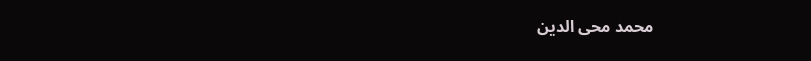محمد محی الدین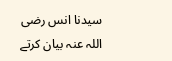سیدنا انس رضی اللہ عنہ بیان کرتے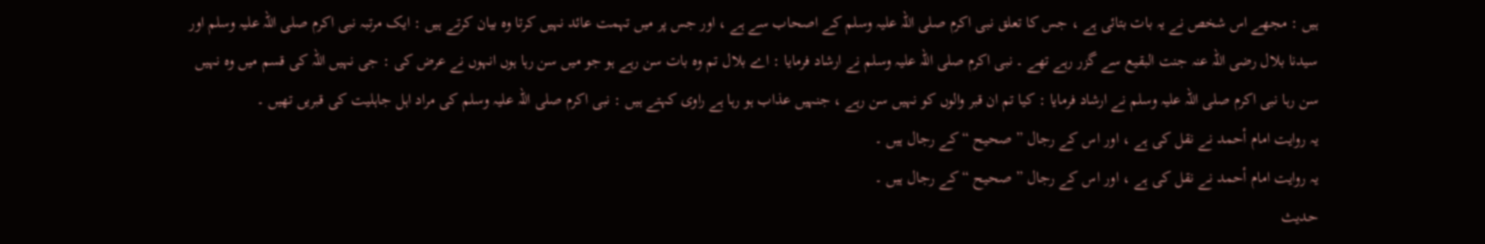ہیں : مجھے اس شخص نے یہ بات بتائی ہے ، جس کا تعلق نبی اکرم صلی اللہ علیہ وسلم کے اصحاب سے ہے ، اور جس پر میں تہمت عائد نہیں کرتا وہ بیان کرتے ہیں : ایک مرتبہ نبی اکرم صلی اللہ علیہ وسلم اور سیدنا بلال رضی اللہ عنہ جنت البقیع سے گزر رہے تھے ۔ نبی اکرم صلی اللہ علیہ وسلم نے ارشاد فرمایا : اے بلال تم وہ بات سن رہے ہو جو میں سن رہا ہوں انہوں نے عرض کی : جی نہیں اللہ کی قسم میں وہ نہیں سن رہا نبی اکرم صلی اللہ علیہ وسلم نے ارشاد فرمایا : کیا تم ان قبر والوں کو نہیں سن رہے ، جنہیں عذاب ہو رہا ہے راوی کہتے ہیں : نبی اکرم صلی اللہ علیہ وسلم کی مراد اہل جاہلیت کی قبریں تھیں ۔
یہ روایت امام أحمد نے نقل کی ہے ، اور اس کے رجال ” صحیح “ کے رجال ہیں ۔
یہ روایت امام أحمد نے نقل کی ہے ، اور اس کے رجال ” صحیح “ کے رجال ہیں ۔
حدیث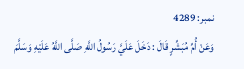نمبر: 4289
وَعَنْ أُمِّ مُبَشِّرٍ قَالَ : دَخَلَ عَلَيَّ رَسُولُ اللَّهِ صَلَّى اللَّهُ عَلَيْهِ وَسَلَّمَ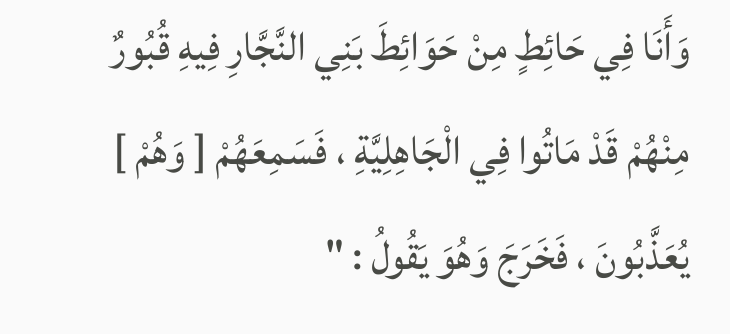وَأَنَا فِي حَائِطٍ مِنْ حَوَائِطَ بَنِي النَّجَّارِ فِيهِ قُبُورٌ مِنْهُمْ قَدْ مَاتُوا فِي الْجَاهِلِيَّةِ ، فَسَمِعَهُمْ [ وَهُمْ ] يُعَذَّبُونَ ، فَخَرَجَ وَهُوَ يَقُولُ : "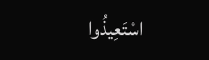اسْتَعِيذُوا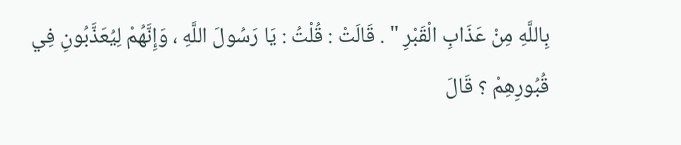بِاللَّهِ مِنْ عَذَابِ الْقَبْرِ " . قَالَتْ : قُلْتُ : يَا رَسُولَ اللَّهِ ، وَإِنَّهُمْ لِيُعَذَّبُونِ فِي قُبُورِهِمْ ؟ قَالَ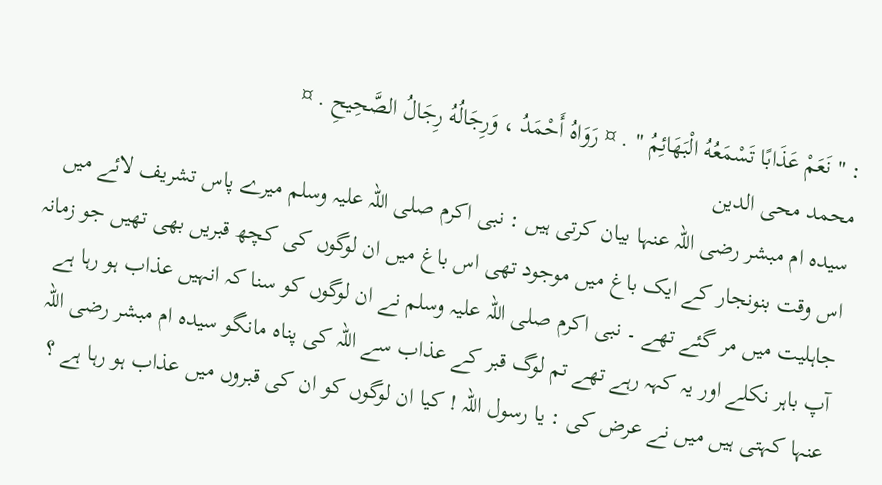: " نَعَمْ عَذَابًا تَسْمَعُهُ الْبَهَائِمُ " . ¤ رَوَاهُ أَحْمَدُ ، وَرِجَالُهُ رِجَالُ الصَّحِيحِ . ¤
محمد محی الدین
سیدہ ام مبشر رضی اللہ عنہا بیان کرتی ہیں : نبی اکرم صلی اللہ علیہ وسلم میرے پاس تشریف لائے میں اس وقت بنونجار کے ایک باغ میں موجود تھی اس باغ میں ان لوگوں کی کچھ قبریں بھی تھیں جو زمانہ جاہلیت میں مر گئے تھے ۔ نبی اکرم صلی اللہ علیہ وسلم نے ان لوگوں کو سنا کہ انہیں عذاب ہو رہا ہے آپ باہر نکلے اور یہ کہہ رہے تھے تم لوگ قبر کے عذاب سے اللہ کی پناہ مانگو سیدہ ام مبشر رضی اللہ عنہا کہتی ہیں میں نے عرض کی : یا رسول اللہ ! کیا ان لوگوں کو ان کی قبروں میں عذاب ہو رہا ہے ؟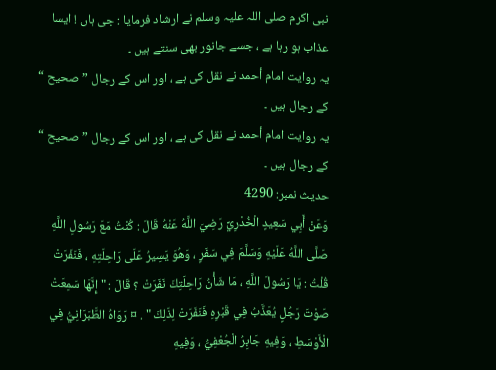نبی اکرم صلی اللہ علیہ وسلم نے ارشاد فرمایا : جی ہاں ! ایسا عذاب ہو رہا ہے ، جسے جانور بھی سنتے ہیں ۔
یہ روایت امام أحمد نے نقل کی ہے ، اور اس کے رجال ” صحیح “ کے رجال ہیں ۔
یہ روایت امام أحمد نے نقل کی ہے ، اور اس کے رجال ” صحیح “ کے رجال ہیں ۔
حدیث نمبر: 4290
وَعَنْ أَبِي سَعِيدٍ الْخُدْرِيِّ رَضِيَ اللَّهُ عَنْهُ قَالَ : كُنْتُ مَعَ رَسُولِ اللَّهِ صَلَّى اللَّهُ عَلَيْهِ وَسَلَّمَ فِي سَفَرٍ ، وَهُوَ يَسِيرُ عَلَى رَاحِلَتِهِ ، فَنَفَرَتْ قُلْتُ : يَا رَسُولَ اللَّهِ ، مَا شَأْنُ رَاحِلَتِكَ نَفَرَتْ ؟ قَالَ : " إِنَّهَا سَمِعَتْ صَوْتَ رَجُلٍ يُعَذَّبُ فِي قَبْرِهِ فَنَفَرَتْ لِذَلِكَ " . ¤ رَوَاهُ الطَّبَرَانِيُّ فِي الْأَوْسَطِ ، وَفِيهِ جَابِرُ الْجُعْفِيُّ ، وَفِيهِ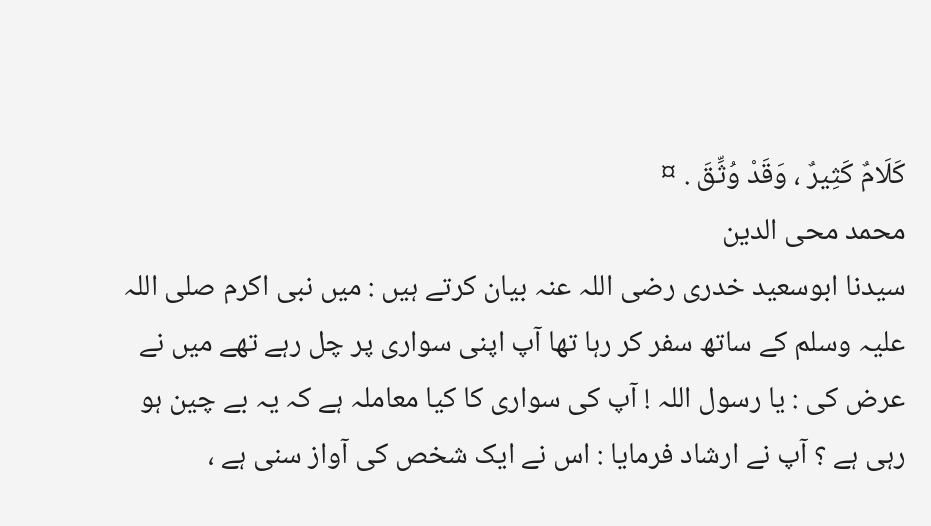كَلَامٌ كَثِيرٌ ، وَقَدْ وُثِّقَ . ¤
محمد محی الدین
سیدنا ابوسعید خدری رضی اللہ عنہ بیان کرتے ہیں : میں نبی اکرم صلی اللہ علیہ وسلم کے ساتھ سفر کر رہا تھا آپ اپنی سواری پر چل رہے تھے میں نے عرض کی : یا رسول اللہ ! آپ کی سواری کا کیا معاملہ ہے کہ یہ بے چین ہو رہی ہے ؟ آپ نے ارشاد فرمایا : اس نے ایک شخص کی آواز سنی ہے ،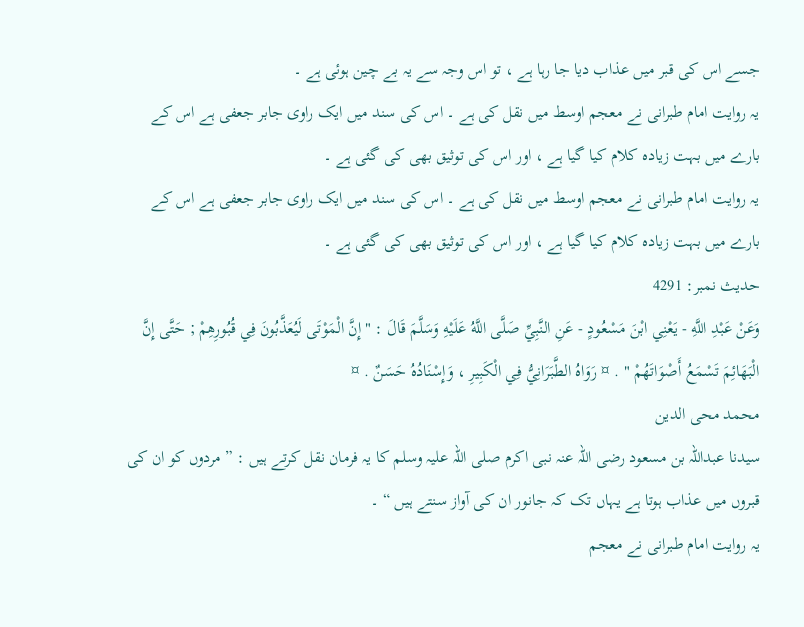جسے اس کی قبر میں عذاب دیا جا رہا ہے ، تو اس وجہ سے یہ بے چین ہوئی ہے ۔
یہ روایت امام طبرانی نے معجم اوسط میں نقل کی ہے ۔ اس کی سند میں ایک راوی جابر جعفی ہے اس کے بارے میں بہت زیادہ کلام کیا گیا ہے ، اور اس کی توثیق بھی کی گئی ہے ۔
یہ روایت امام طبرانی نے معجم اوسط میں نقل کی ہے ۔ اس کی سند میں ایک راوی جابر جعفی ہے اس کے بارے میں بہت زیادہ کلام کیا گیا ہے ، اور اس کی توثیق بھی کی گئی ہے ۔
حدیث نمبر: 4291
وَعَنْ عَبْدِ اللَّهِ - يَعْنِي ابْنَ مَسْعُودٍ - عَنِ النَّبِيِّ صَلَّى اللَّهُ عَلَيْهِ وَسَلَّمَ قَالَ : " إِنَّ الْمَوْتَى لَيُعَذَّبُونَ فِي قُبُورِهِمْ ; حَتَّى إِنَّ الْبَهَائِمَ تَسْمَعُ أَصْوَاتَهُمْ " . ¤ رَوَاهُ الطَّبَرَانِيُّ فِي الْكَبِيرِ ، وَإِسْنَادُهُ حَسَنٌ . ¤
محمد محی الدین
سیدنا عبداللہ بن مسعود رضی اللہ عنہ نبی اکرم صلی اللہ علیہ وسلم کا یہ فرمان نقل کرتے ہیں : ” مردوں کو ان کی قبروں میں عذاب ہوتا ہے یہاں تک کہ جانور ان کی آواز سنتے ہیں “ ۔
یہ روایت امام طبرانی نے معجم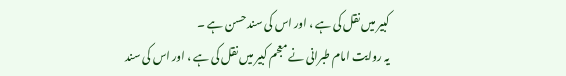کبیر میں نقل کی ہے ، اور اس کی سند حسن ہے ۔
یہ روایت امام طبرانی نے معجم کبیر میں نقل کی ہے ، اور اس کی سند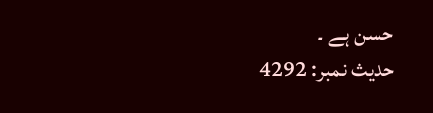حسن ہے ۔
حدیث نمبر: 4292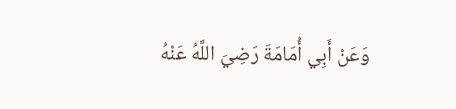وَعَنْ أَبِي أُمَامَةَ رَضِيَ اللَّهُ عَنْهُ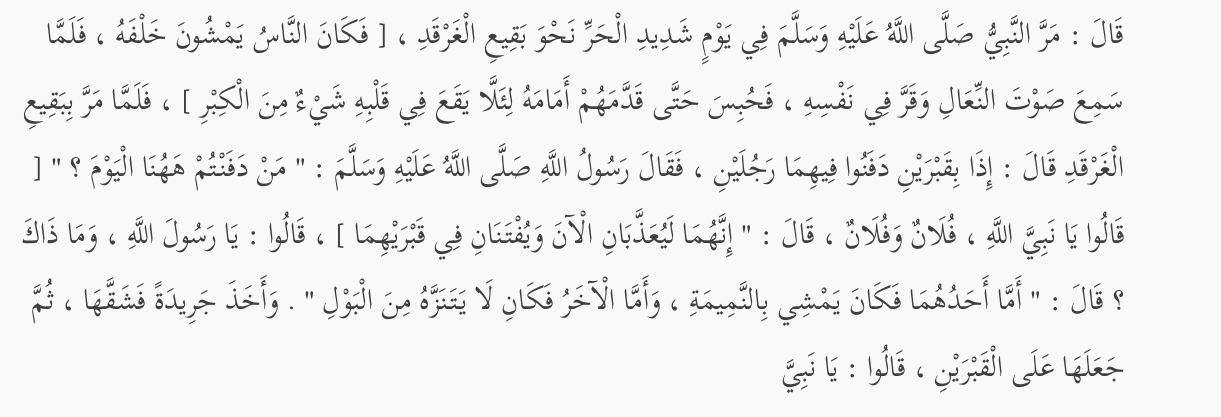قَالَ : مَرَّ النَّبِيُّ صَلَّى اللَّهُ عَلَيْهِ وَسَلَّمَ فِي يَوْمٍ شَدِيدِ الْحَرِّ نَحْوَ بَقِيعِ الْغَرْقَدِ ، [ فَكَانَ النَّاسُ يَمْشُونَ خَلْفَهُ ، فَلَمَّا سَمِعَ صَوْتَ النِّعَالِ وَقَرَّ فِي نَفْسِهِ ، فَحُبِسَ حَتَّى قَدَّمَهُمْ أَمَامَهُ لِئَلَّا يَقَعَ فِي قَلْبِهِ شَيْءٌ مِنَ الْكِبْرِ ] ، فَلَمَّا مَرَّ بِبَقِيعِ الْغَرْقَدِ قَالَ : إِذَا بِقَبْرَيْنِ دَفَنُوا فِيهِمَا رَجُلَيْنِ ، فَقَالَ رَسُولُ اللَّهِ صَلَّى اللَّهُ عَلَيْهِ وَسَلَّمَ : " مَنْ دَفَنْتُمْ هَهُنَا الْيَوْمَ ؟ " [ قَالُوا يَا نَبِيَّ اللَّهِ ، فُلَانٌ وَفُلَانٌ ، قَالَ : " إِنَّهُمَا لَيُعَذَّبَانِ الْآنَ وَيُفْتَنَانِ فِي قَبْرَيْهِمَا ] ، قَالُوا : يَا رَسُولَ اللَّهِ ، وَمَا ذَاكَ ؟ قَالَ : " أَمَّا أَحَدُهُمَا فَكَانَ يَمْشِي بِالنَّمِيمَةِ ، وَأَمَّا الْآخَرُ فَكَانِ لَا يَتَنَزَّهُ مِنَ الْبَوْلِ " . وَأَخَذَ جَرِيدَةً فَشَقَّهَا ، ثُمَّ جَعَلَهَا عَلَى الْقَبْرَيْنِ ، قَالُوا : يَا نَبِيَّ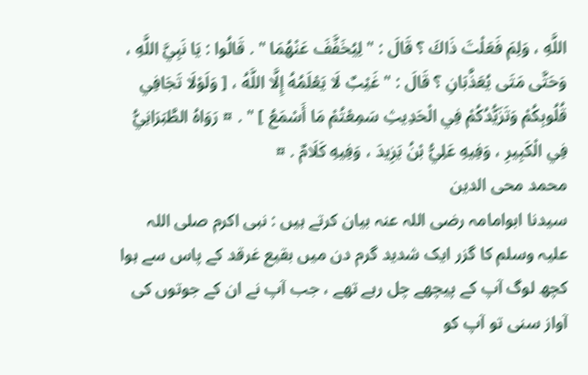اللَّهِ ، وَلِمَ فَعَلْتَ ذَاكَ ؟ قَالَ : " لِيُخَفَّفَ عَنْهُمَا " . قَالُوا : يَا نَبِيَّ اللَّهِ ، وَحَتَّى مَتَى يُعَذَّبَانِ ؟ قَالَ : " غَيْبٌ لَا يَعْلَمُهُ إِلَّا اللَّهُ ، [ وَلَوْلَا تَجَافِي قُلُوبِكُمْ وَتَزَيُّدُكُمْ فِي الْحَدِيثِ سَمِعْتُمْ مَا أَسْمَعُ ] " . ¤ رَوَاهُ الطَّبَرَانِيُّ فِي الْكَبِيرِ ، وَفِيهِ عَلِيُّ بْنُ يَزِيدَ ، وَفِيهِ كَلَامٌ . ¤
محمد محی الدین
سیدنا ابوامامہ رضی اللہ عنہ بیان کرتے ہیں : نبی اکرم صلی اللہ علیہ وسلم کا گزر ایک شدید گرم دن میں بقیع غرقد کے پاس سے ہوا کچھ لوگ آپ کے پیچھے چل رہے تھے ، جب آپ نے ان کے جوتوں کی آواز سنی تو آپ کو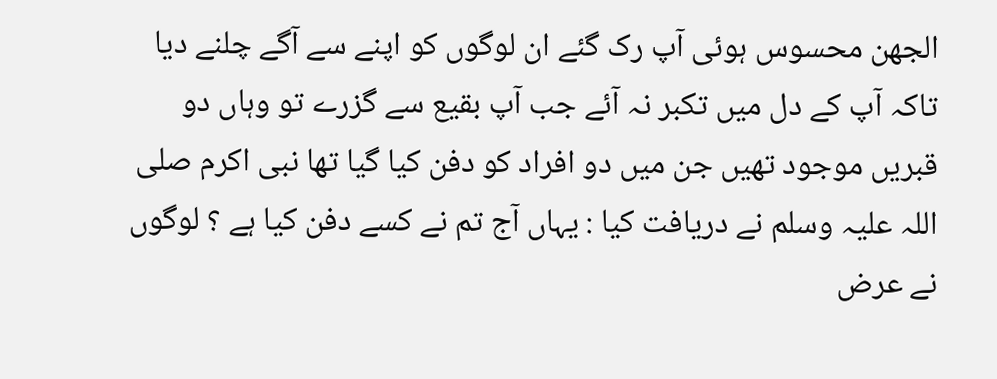الجھن محسوس ہوئی آپ رک گئے ان لوگوں کو اپنے سے آگے چلنے دیا تاکہ آپ کے دل میں تکبر نہ آئے جب آپ بقیع سے گزرے تو وہاں دو قبریں موجود تھیں جن میں دو افراد کو دفن کیا گیا تھا نبی اکرم صلی اللہ علیہ وسلم نے دریافت کیا : یہاں آج تم نے کسے دفن کیا ہے ؟ لوگوں نے عرض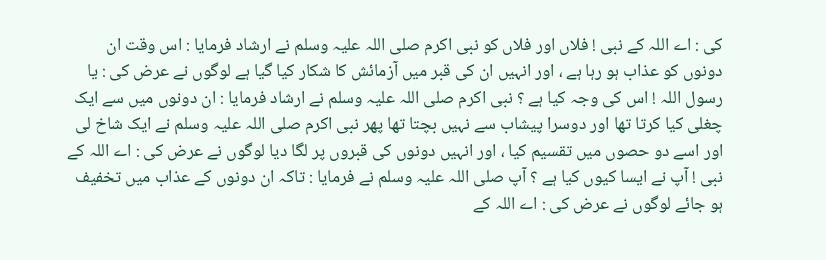کی : اے اللہ کے نبی ! فلاں اور فلاں کو نبی اکرم صلی اللہ علیہ وسلم نے ارشاد فرمایا : اس وقت ان دونوں کو عذاب ہو رہا ہے ، اور انہیں ان کی قبر میں آزمائش کا شکار کیا گیا ہے لوگوں نے عرض کی : یا رسول اللہ ! اس کی وجہ کیا ہے ؟ نبی اکرم صلی اللہ علیہ وسلم نے ارشاد فرمایا : ان دونوں میں سے ایک چغلی کیا کرتا تھا اور دوسرا پیشاب سے نہیں بچتا تھا پھر نبی اکرم صلی اللہ علیہ وسلم نے ایک شاخ لی اور اسے دو حصوں میں تقسیم کیا ، اور انہیں دونوں کی قبروں پر لگا دیا لوگوں نے عرض کی : اے اللہ کے نبی ! آپ نے ایسا کیوں کیا ہے ؟ آپ صلی اللہ علیہ وسلم نے فرمایا : تاکہ ان دونوں کے عذاب میں تخفیف ہو جائے لوگوں نے عرض کی : اے اللہ کے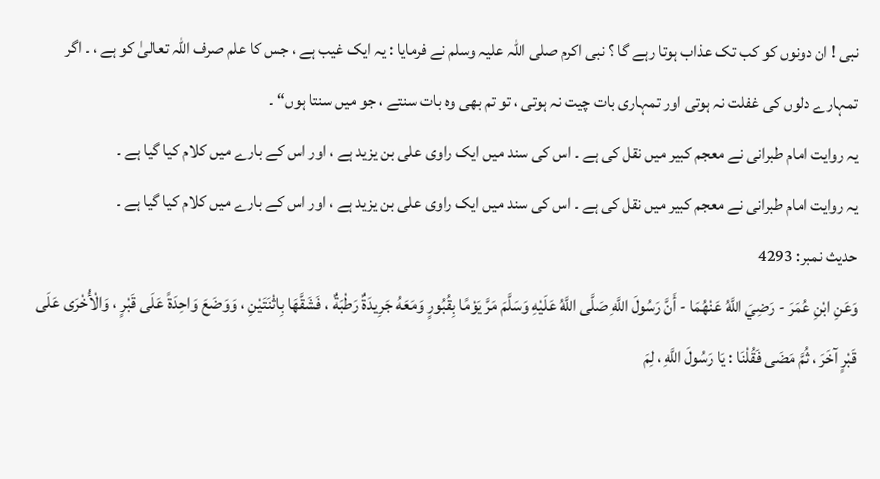نبی ! ان دونوں کو کب تک عذاب ہوتا رہے گا ؟ نبی اکرم صلی اللہ علیہ وسلم نے فرمایا : یہ ایک غیب ہے ، جس کا علم صرف اللہ تعالیٰ کو ہے ، ۔ اگر تمہارے دلوں کی غفلت نہ ہوتی اور تمہاری بات چیت نہ ہوتی ، تو تم بھی وہ بات سنتے ، جو میں سنتا ہوں“ ۔
یہ روایت امام طبرانی نے معجم کبیر میں نقل کی ہے ۔ اس کی سند میں ایک راوی علی بن یزید ہے ، اور اس کے بارے میں کلام کیا گیا ہے ۔
یہ روایت امام طبرانی نے معجم کبیر میں نقل کی ہے ۔ اس کی سند میں ایک راوی علی بن یزید ہے ، اور اس کے بارے میں کلام کیا گیا ہے ۔
حدیث نمبر: 4293
وَعَنِ ابْنِ عُمَرَ - رَضِيَ اللَّهُ عَنْهُمَا - أَنَّ رَسُولَ اللَّهِ صَلَّى اللَّهُ عَلَيْهِ وَسَلَّمَ مَرَّ يَوْمًا بِقُبُورٍ وَمَعَهُ جَرِيدَةٌ رَطْبَةٌ ، فَشَقَّهَا بِاثْنَتَيْنِ ، وَوَضَعَ وَاحِدَةً عَلَى قَبْرٍ ، وَالْأُخْرَى عَلَى قَبْرٍ آخَرَ ، ثُمَّ مَضَى فَقُلْنَا : يَا رَسُولَ اللَّهِ ، لِمَ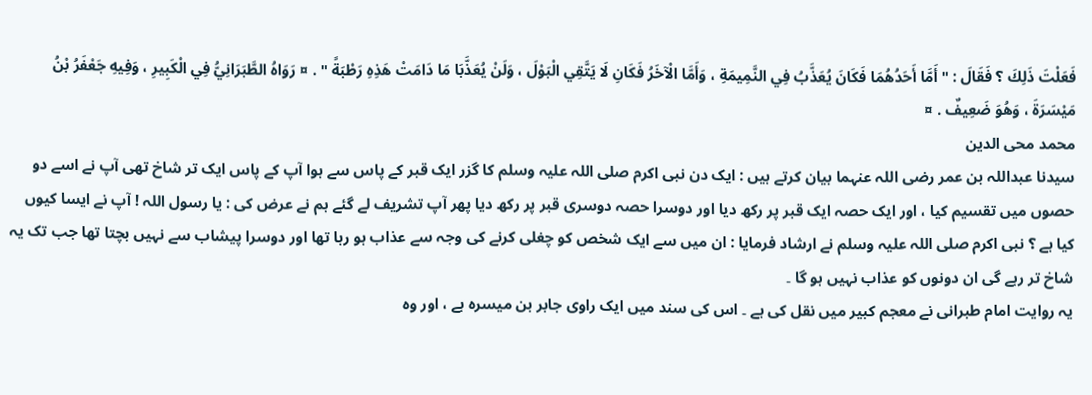فَعَلْتَ ذَلِكَ ؟ فَقَالَ : " أَمَّا أَحَدُهُمَا فَكَانَ يُعَذَّبُ فِي النَّمِيمَةِ ، وَأَمَّا الْآخَرُ فَكَانِ لَا يَتَّقِي الْبَوْلَ ، وَلَنْ يُعَذَّبَا مَا دَامَتْ هَذِهِ رَطْبَةً " . ¤ رَوَاهُ الطَّبَرَانِيُّ فِي الْكَبِيرِ ، وَفِيهِ جَعْفَرُ بْنُ مَيْسَرَةَ ، وَهُوَ ضَعِيفٌ . ¤
محمد محی الدین
سیدنا عبداللہ بن عمر رضی اللہ عنہما بیان کرتے ہیں : ایک دن نبی اکرم صلی اللہ علیہ وسلم کا گزر ایک قبر کے پاس سے ہوا آپ کے پاس ایک تر شاخ تھی آپ نے اسے دو حصوں میں تقسیم کیا ، اور ایک حصہ ایک قبر پر رکھ دیا اور دوسرا حصہ دوسری قبر پر رکھ دیا پھر آپ تشریف لے گئے ہم نے عرض کی : یا رسول اللہ ! آپ نے ایسا کیوں کیا ہے ؟ نبی اکرم صلی اللہ علیہ وسلم نے ارشاد فرمایا : ان میں سے ایک شخص کو چغلی کرنے کی وجہ سے عذاب ہو رہا تھا اور دوسرا پیشاب سے نہیں بچتا تھا جب تک یہ شاخ تر رہے گی ان دونوں کو عذاب نہیں ہو گا ۔
یہ روایت امام طبرانی نے معجم کبیر میں نقل کی ہے ۔ اس کی سند میں ایک راوی جابر بن میسرہ ہے ، اور وہ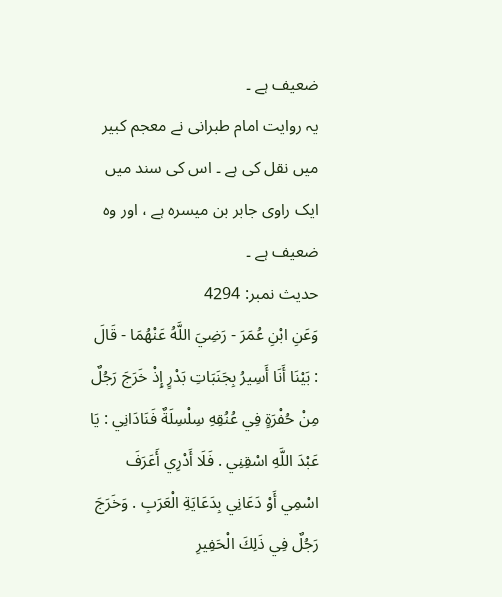ضعیف ہے ۔
یہ روایت امام طبرانی نے معجم کبیر میں نقل کی ہے ۔ اس کی سند میں ایک راوی جابر بن میسرہ ہے ، اور وہ ضعیف ہے ۔
حدیث نمبر: 4294
وَعَنِ ابْنِ عُمَرَ - رَضِيَ اللَّهُ عَنْهُمَا - قَالَ : بَيْنَا أَنَا أَسِيرُ بِجَنَبَاتِ بَدْرٍ إِذْ خَرَجَ رَجُلٌ مِنْ حُفْرَةٍ فِي عُنُقِهِ سِلْسِلَةٌ فَنَادَانِي : يَا عَبْدَ اللَّهِ اسْقِنِي . فَلَا أَدْرِي أَعَرَفَ اسْمِي أَوْ دَعَانِي بِدَعَايَةِ الْعَرَبِ . وَخَرَجَ رَجُلٌ فِي ذَلِكَ الْحَفِيرِ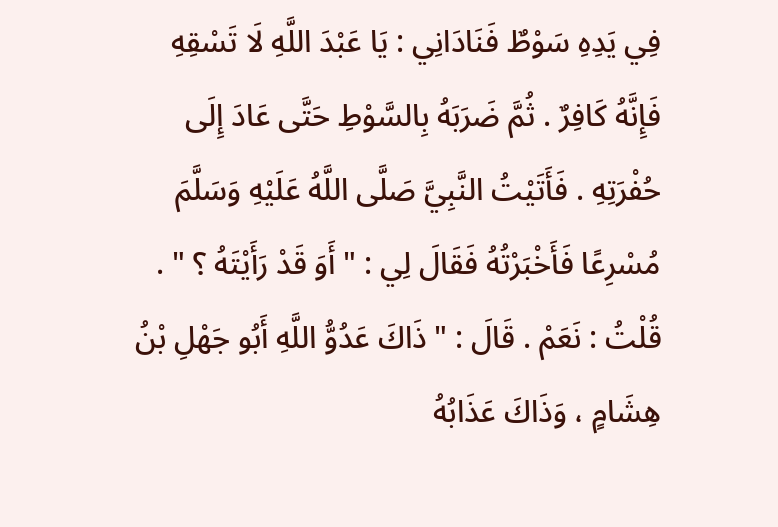فِي يَدِهِ سَوْطٌ فَنَادَانِي : يَا عَبْدَ اللَّهِ لَا تَسْقِهِ فَإِنَّهُ كَافِرٌ . ثُمَّ ضَرَبَهُ بِالسَّوْطِ حَتَّى عَادَ إِلَى حُفْرَتِهِ . فَأَتَيْتُ النَّبِيَّ صَلَّى اللَّهُ عَلَيْهِ وَسَلَّمَ مُسْرِعًا فَأَخْبَرْتُهُ فَقَالَ لِي : " أَوَ قَدْ رَأَيْتَهُ ؟ " . قُلْتُ : نَعَمْ . قَالَ : " ذَاكَ عَدُوُّ اللَّهِ أَبُو جَهْلِ بْنُ هِشَامٍ ، وَذَاكَ عَذَابُهُ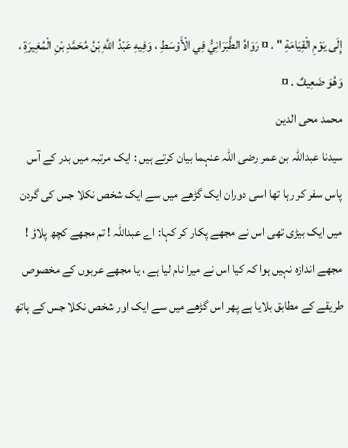إِلَى يَوْمِ الْقِيَامَةِ " . ¤ رَوَاهُ الطَّبَرَانِيُّ فِي الْأَوْسَطِ ، وَفِيهِ عَبْدُ اللَّهِ بْنُ مُحَمَّدِ بْنِ الْمُغِيرَةِ ، وَهُوَ ضَعِيفٌ . ¤
محمد محی الدین
سیدنا عبداللہ بن عمر رضی اللہ عنہما بیان کرتے ہیں : ایک مرتبہ میں بدر کے آس پاس سفر کر رہا تھا اسی دوران ایک گڑھے میں سے ایک شخص نکلا جس کی گردن میں ایک بیڑی تھی اس نے مجھے پکار کر کہا: اے عبداللہ ! تم مجھے کچھ پلاؤ ! مجھے اندازہ نہیں ہوا کہ کیا اس نے میرا نام لیا ہے ، یا مجھے عربوں کے مخصوص طریقے کے مطابق بلایا ہے پھر اس گڑھے میں سے ایک اور شخص نکلا جس کے ہاتھ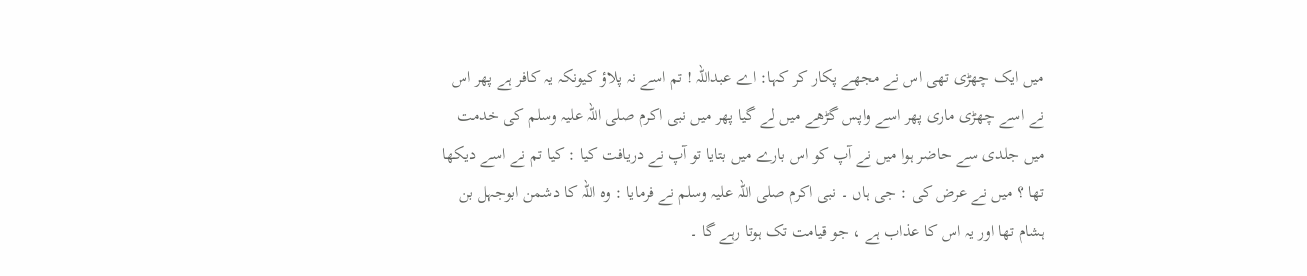میں ایک چھڑی تھی اس نے مجھے پکار کر کہا: اے عبداللہ ! تم اسے نہ پلاؤ کیونکہ یہ کافر ہے پھر اس نے اسے چھڑی ماری پھر اسے واپس گڑھے میں لے گیا پھر میں نبی اکرم صلی اللہ علیہ وسلم کی خدمت میں جلدی سے حاضر ہوا میں نے آپ کو اس بارے میں بتایا تو آپ نے دریافت کیا : کیا تم نے اسے دیکھا تھا ؟ میں نے عرض کی : جی ہاں ۔ نبی اکرم صلی اللہ علیہ وسلم نے فرمایا : وہ اللہ کا دشمن ابوجہل بن ہشام تھا اور یہ اس کا عذاب ہے ، جو قیامت تک ہوتا رہے گا ۔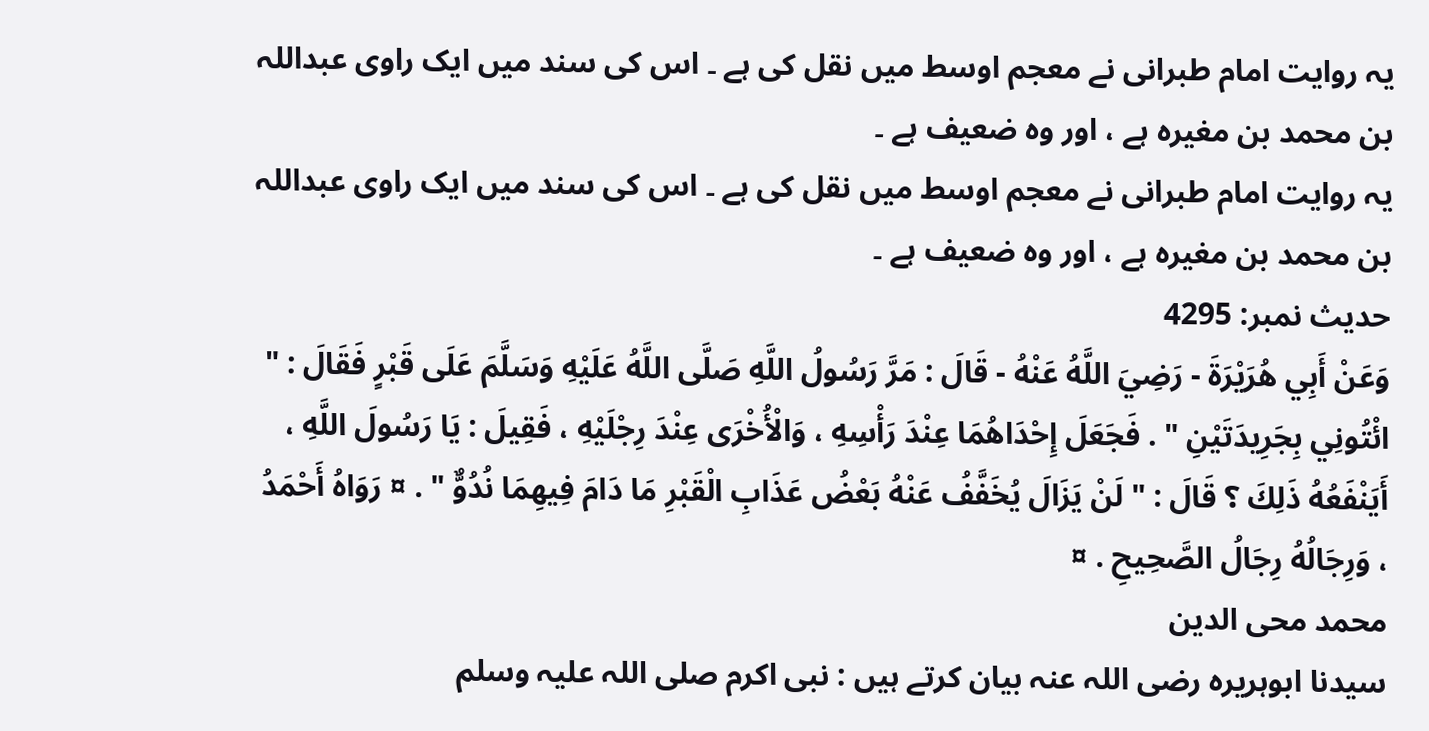یہ روایت امام طبرانی نے معجم اوسط میں نقل کی ہے ۔ اس کی سند میں ایک راوی عبداللہ بن محمد بن مغیرہ ہے ، اور وہ ضعیف ہے ۔
یہ روایت امام طبرانی نے معجم اوسط میں نقل کی ہے ۔ اس کی سند میں ایک راوی عبداللہ بن محمد بن مغیرہ ہے ، اور وہ ضعیف ہے ۔
حدیث نمبر: 4295
وَعَنْ أَبِي هُرَيْرَةَ - رَضِيَ اللَّهُ عَنْهُ - قَالَ : مَرَّ رَسُولُ اللَّهِ صَلَّى اللَّهُ عَلَيْهِ وَسَلَّمَ عَلَى قَبْرٍ فَقَالَ : " ائْتُونِي بِجَرِيدَتَيْنِ " . فَجَعَلَ إِحْدَاهُمَا عِنْدَ رَأْسِهِ ، وَالْأُخْرَى عِنْدَ رِجْلَيْهِ ، فَقِيلَ : يَا رَسُولَ اللَّهِ ، أَيَنْفَعُهُ ذَلِكَ ؟ قَالَ : " لَنْ يَزَالَ يُخَفَّفُ عَنْهُ بَعْضُ عَذَابِ الْقَبْرِ مَا دَامَ فِيهِمَا نُدُوٌّ " . ¤ رَوَاهُ أَحْمَدُ ، وَرِجَالُهُ رِجَالُ الصَّحِيحِ . ¤
محمد محی الدین
سیدنا ابوہریرہ رضی اللہ عنہ بیان کرتے ہیں : نبی اکرم صلی اللہ علیہ وسلم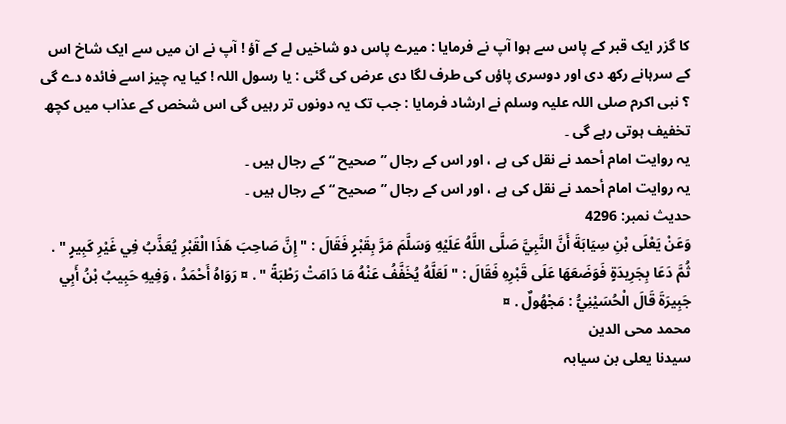کا گزر ایک قبر کے پاس سے ہوا آپ نے فرمایا : میرے پاس دو شاخیں لے کے آؤ ! آپ نے ان میں سے ایک شاخ اس کے سرہانے رکھ دی اور دوسری پاؤں کی طرف لگا دی عرض کی گئی : یا رسول اللہ ! کیا یہ چیز اسے فائدہ دے گی ؟ نبی اکرم صلی اللہ علیہ وسلم نے ارشاد فرمایا : جب تک یہ دونوں تر رہیں گی اس شخص کے عذاب میں کچھ تخفیف ہوتی رہے گی ۔
یہ روایت امام أحمد نے نقل کی ہے ، اور اس کے رجال ” صحیح “ کے رجال ہیں ۔
یہ روایت امام أحمد نے نقل کی ہے ، اور اس کے رجال ” صحیح “ کے رجال ہیں ۔
حدیث نمبر: 4296
وَعَنْ يَعْلَى بْنِ سِيَابَةَ أَنَّ النَّبِيَّ صَلَّى اللَّهُ عَلَيْهِ وَسَلَّمَ مَرَّ بِقَبْرٍ فَقَالَ : " إِنَّ صَاحِبَ هَذَا الْقَبْرِ يُعَذَّبُ فِي غَيْرِ كَبِيرٍ " . ثُمَّ دَعَا بِجَرِيدَةٍ فَوَضَعَهَا عَلَى قَبْرِهِ فَقَالَ : " لَعَلَّهُ يُخَفَّفُ عَنْهُ مَا دَامَتْ رَطْبَةً " . ¤ رَوَاهُ أَحْمَدُ ، وَفِيهِ حَبِيبُ بْنُ أَبِي جَبِيرَةَ قَالَ الْحُسَيْنِيُّ : مَجْهُولٌ . ¤
محمد محی الدین
سیدنا یعلی بن سیابہ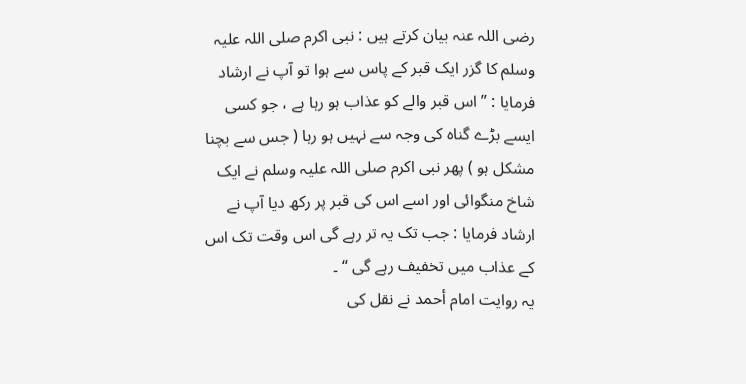رضی اللہ عنہ بیان کرتے ہیں : نبی اکرم صلی اللہ علیہ وسلم کا گزر ایک قبر کے پاس سے ہوا تو آپ نے ارشاد فرمایا : ” اس قبر والے کو عذاب ہو رہا ہے ، جو کسی ایسے بڑے گناہ کی وجہ سے نہیں ہو رہا ( جس سے بچنا مشکل ہو ) پھر نبی اکرم صلی اللہ علیہ وسلم نے ایک شاخ منگوائی اور اسے اس کی قبر پر رکھ دیا آپ نے ارشاد فرمایا : جب تک یہ تر رہے گی اس وقت تک اس کے عذاب میں تخفیف رہے گی “ ۔
یہ روایت امام أحمد نے نقل کی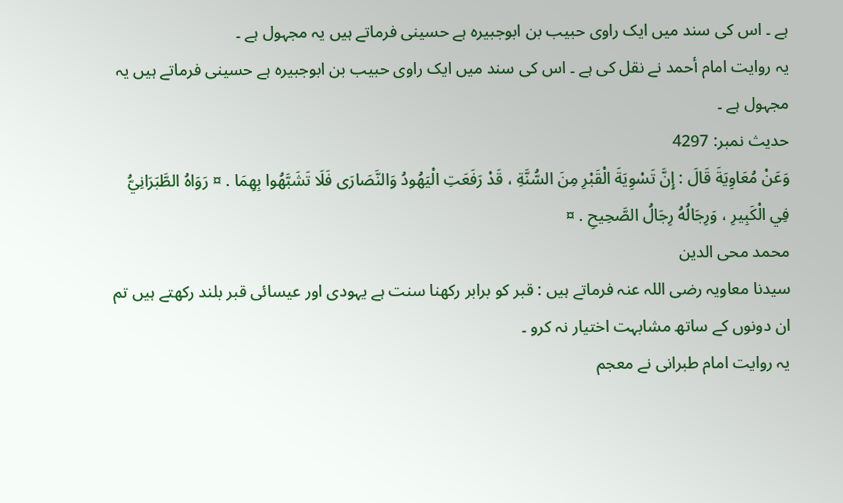ہے ۔ اس کی سند میں ایک راوی حبیب بن ابوجبیرہ ہے حسینی فرماتے ہیں یہ مجہول ہے ۔
یہ روایت امام أحمد نے نقل کی ہے ۔ اس کی سند میں ایک راوی حبیب بن ابوجبیرہ ہے حسینی فرماتے ہیں یہ مجہول ہے ۔
حدیث نمبر: 4297
وَعَنْ مُعَاوِيَةَ قَالَ : إِنَّ تَسْوِيَةَ الْقَبْرِ مِنَ السُّنَّةِ ، قَدْ رَفَعَتِ الْيَهُودُ وَالنَّصَارَى فَلَا تَشَبَّهُوا بِهِمَا . ¤ رَوَاهُ الطَّبَرَانِيُّ فِي الْكَبِيرِ ، وَرِجَالُهُ رِجَالُ الصَّحِيحِ . ¤
محمد محی الدین
سیدنا معاویہ رضی اللہ عنہ فرماتے ہیں : قبر کو برابر رکھنا سنت ہے یہودی اور عیسائی قبر بلند رکھتے ہیں تم ان دونوں کے ساتھ مشابہت اختیار نہ کرو ۔
یہ روایت امام طبرانی نے معجم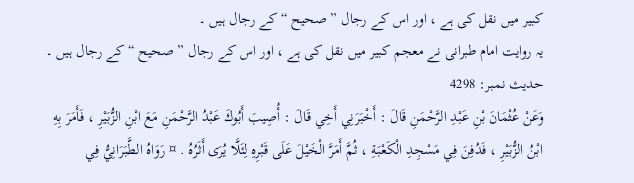کبیر میں نقل کی ہے ، اور اس کے رجال ” صحیح “ کے رجال ہیں ۔
یہ روایت امام طبرانی نے معجم کبیر میں نقل کی ہے ، اور اس کے رجال ” صحیح “ کے رجال ہیں ۔
حدیث نمبر: 4298
وَعَنْ عُثْمَانَ بْنِ عَبْدِ الرَّحْمَنِ قَالَ : أَخْبَرَنِي أَخِي قَالَ : أُصِيبَ أَبُوكَ عَبْدُ الرَّحْمَنِ مَعَ ابْنِ الزُّبَيْرِ ، فَأَمَرَ بِهِ ابْنُ الزُّبَيْرِ ، فَدُفِنَ فِي مَسْجِدِ الْكَعْبَةِ ، ثُمَّ أَمَرَّ الْخَيْلَ عَلَى قَبْرِهِ لِئَلَّا يُرَى أَثَرُهُ . ¤ رَوَاهُ الطَّبَرَانِيُّ فِي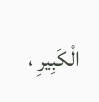الْكَبِيرِ ،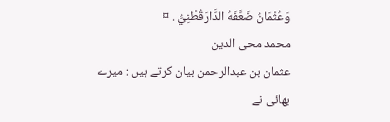وَعُثْمَانُ ضَعَّفَهُ الدَّارَقُطْنِيُّ . ¤
محمد محی الدین
عثمان بن عبدالرحمن بیان کرتے ہیں : میرے بھائی نے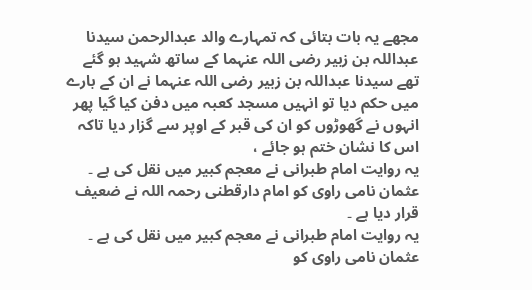مجھے یہ بات بتائی کہ تمہارے والد عبدالرحمن سیدنا عبداللہ بن زبیر رضی اللہ عنہما کے ساتھ شہید ہو گئے تھے سیدنا عبداللہ بن زبیر رضی اللہ عنہما نے ان کے بارے میں حکم دیا تو انہیں مسجد کعبہ میں دفن کیا گیا پھر انہوں نے گھوڑوں کو ان کی قبر کے اوپر سے گزار دیا تاکہ اس کا نشان ختم ہو جائے ،
یہ روایت امام طبرانی نے معجم کبیر میں نقل کی ہے ۔ عثمان نامی راوی کو امام دارقطنی رحمہ اللہ نے ضعیف قرار دیا ہے ۔
یہ روایت امام طبرانی نے معجم کبیر میں نقل کی ہے ۔ عثمان نامی راوی کو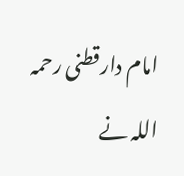امام دارقطنی رحمہ اللہ نے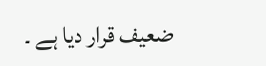ضعیف قرار دیا ہے ۔